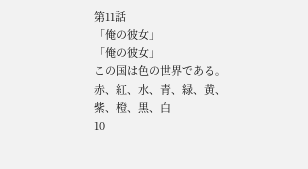第11話
「俺の彼女」
「俺の彼女」
この国は色の世界である。
赤、紅、水、青、緑、黄、紫、橙、黒、白
10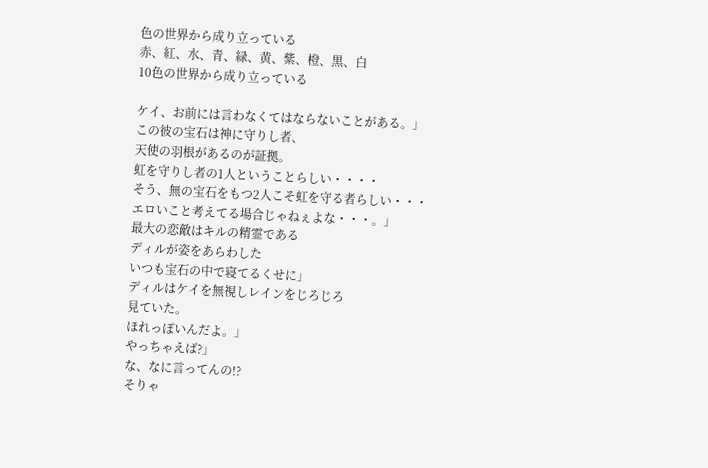色の世界から成り立っている
赤、紅、水、青、緑、黄、紫、橙、黒、白
10色の世界から成り立っている

ケイ、お前には言わなくてはならないことがある。」
この彼の宝石は神に守りし者、
天使の羽根があるのが証拠。
虹を守りし者の1人ということらしい・・・・
そう、無の宝石をもつ2人こそ虹を守る者らしい・・・
エロいこと考えてる場合じゃねぇよな・・・。」
最大の恋敵はキルの精霊である
ディルが姿をあらわした
いつも宝石の中で寝てるくせに」
ディルはケイを無視しレインをじろじろ
見ていた。
ほれっぽいんだよ。」
やっちゃえば?」
な、なに言ってんの!?
そりゃ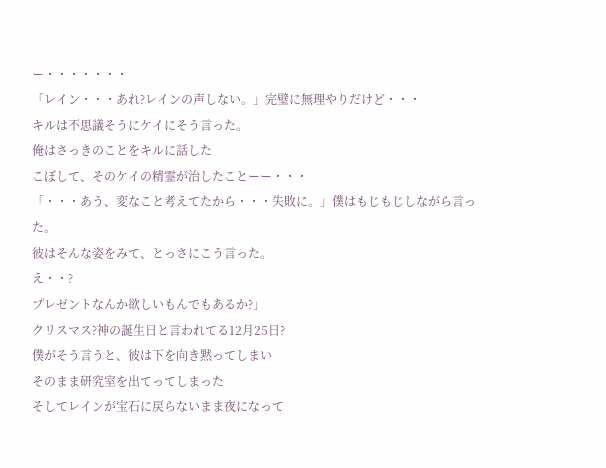ー・・・・・・・
「レイン・・・あれ?レインの声しない。」完璧に無理やりだけど・・・
キルは不思議そうにケイにそう言った。
俺はさっきのことをキルに話した
こぼして、そのケイの精霊が治したことーー・・・
「・・・あう、変なこと考えてたから・・・失敗に。」僕はもじもじしながら言った。
彼はそんな姿をみて、とっさにこう言った。
え・・?
プレゼントなんか欲しいもんでもあるか?」
クリスマス?神の誕生日と言われてる12月25日?
僕がそう言うと、彼は下を向き黙ってしまい
そのまま研究室を出てってしまった
そしてレインが宝石に戻らないまま夜になって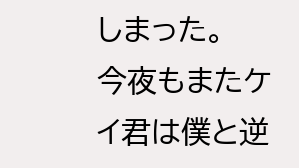しまった。
今夜もまたケイ君は僕と逆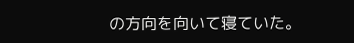の方向を向いて寝ていた。